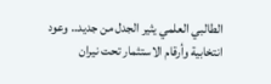الطالبي العلمي يثير الجدل من جديد.. وعود انتخابية وأرقام الاستثمار تحت نيران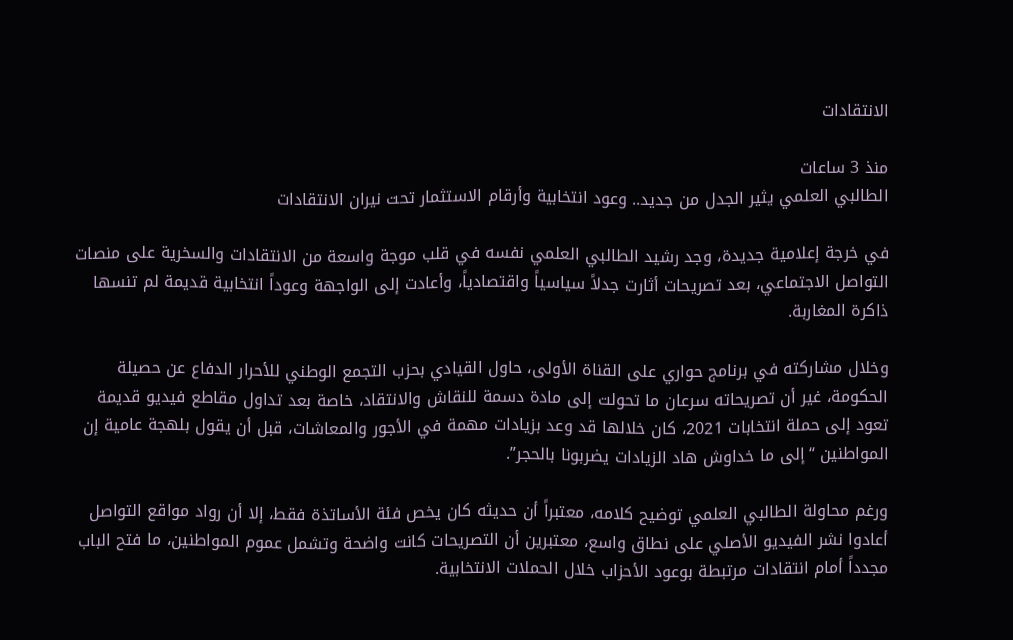الانتقادات

منذ 3 ساعات
الطالبي العلمي يثير الجدل من جديد.. وعود انتخابية وأرقام الاستثمار تحت نيران الانتقادات

في خرجة إعلامية جديدة، وجد رشيد الطالبي العلمي نفسه في قلب موجة واسعة من الانتقادات والسخرية على منصات التواصل الاجتماعي، بعد تصريحات أثارت جدلاً سياسياً واقتصادياً، وأعادت إلى الواجهة وعوداً انتخابية قديمة لم تنسها ذاكرة المغاربة.

وخلال مشاركته في برنامج حواري على القناة الأولى، حاول القيادي بحزب التجمع الوطني للأحرار الدفاع عن حصيلة الحكومة، غير أن تصريحاته سرعان ما تحولت إلى مادة دسمة للنقاش والانتقاد، خاصة بعد تداول مقاطع فيديو قديمة تعود إلى حملة انتخابات 2021، كان خلالها قد وعد بزيادات مهمة في الأجور والمعاشات، قبل أن يقول بلهجة عامية إن المواطنين “إلى ما خداوش هاد الزيادات يضربونا بالحجر”.

ورغم محاولة الطالبي العلمي توضيح كلامه، معتبراً أن حديثه كان يخص فئة الأساتذة فقط، إلا أن رواد مواقع التواصل أعادوا نشر الفيديو الأصلي على نطاق واسع، معتبرين أن التصريحات كانت واضحة وتشمل عموم المواطنين، ما فتح الباب مجدداً أمام انتقادات مرتبطة بوعود الأحزاب خلال الحملات الانتخابية.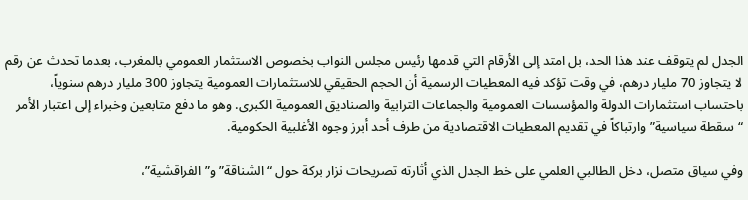الجدل لم يتوقف عند هذا الحد، بل امتد إلى الأرقام التي قدمها رئيس مجلس النواب بخصوص الاستثمار العمومي بالمغرب، بعدما تحدث عن رقم لا يتجاوز 70 مليار درهم، في وقت تؤكد فيه المعطيات الرسمية أن الحجم الحقيقي للاستثمارات العمومية يتجاوز 300 مليار درهم سنوياً، باحتساب استثمارات الدولة والمؤسسات العمومية والجماعات الترابية والصناديق العمومية الكبرى. وهو ما دفع متابعين وخبراء إلى اعتبار الأمر “سقطة سياسية” وارتباكاً في تقديم المعطيات الاقتصادية من طرف أحد أبرز وجوه الأغلبية الحكومية.

وفي سياق متصل، دخل الطالبي العلمي على خط الجدل الذي أثارته تصريحات نزار بركة حول “الشناقة” و”الفراقشية”،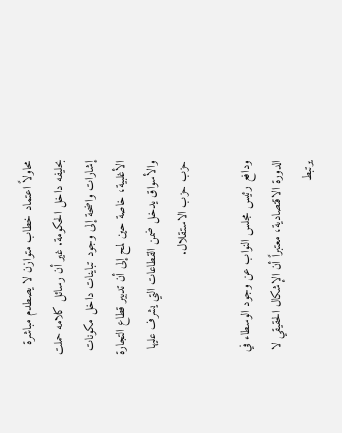محاولاً اعتماد خطاب متوازن لا يصطدم مباشرة بحليفه داخل الحكومة. غير أن رسائل كلامه حملت إشارات واضحة إلى وجود تباينات داخل مكونات الأغلبية، خاصة حين لمح إلى أن تدبير قطاع التجارة والأسواق يدخل ضمن القطاعات التي يشرف عليها حزب حزب الاستقلال.

ودافع رئيس مجلس النواب عن وجود الوسطاء في الدورة الاقتصادية، معتبراً أن الإشكال الحقيقي لا يرتبط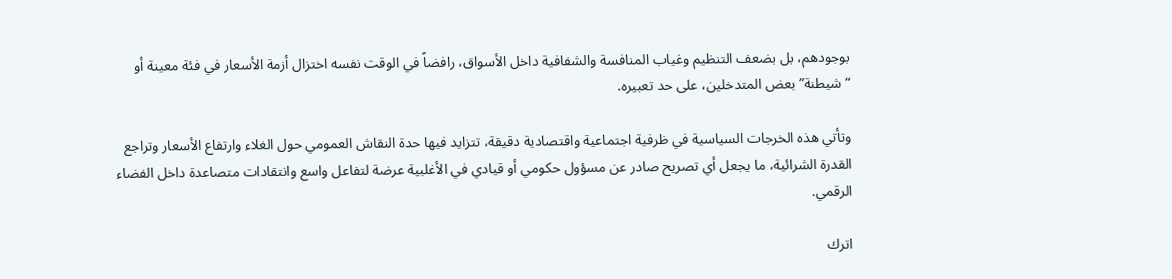بوجودهم، بل بضعف التنظيم وغياب المنافسة والشفافية داخل الأسواق، رافضاً في الوقت نفسه اختزال أزمة الأسعار في فئة معينة أو “شيطنة” بعض المتدخلين، على حد تعبيره.

وتأتي هذه الخرجات السياسية في ظرفية اجتماعية واقتصادية دقيقة، تتزايد فيها حدة النقاش العمومي حول الغلاء وارتفاع الأسعار وتراجع القدرة الشرائية، ما يجعل أي تصريح صادر عن مسؤول حكومي أو قيادي في الأغلبية عرضة لتفاعل واسع وانتقادات متصاعدة داخل الفضاء الرقمي.

اترك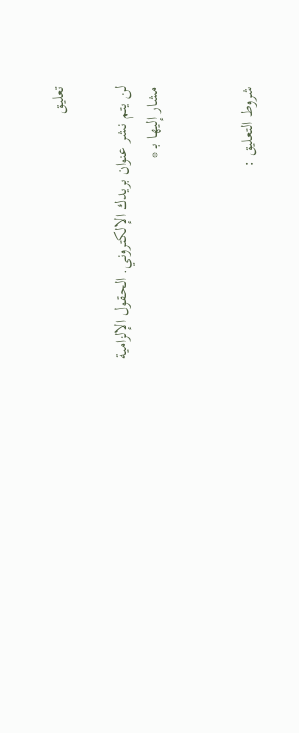تعليق

لن يتم نشر عنوان بريدك الإلكتروني. الحقول الإلزامية مشار إليها بـ *


شروط التعليق :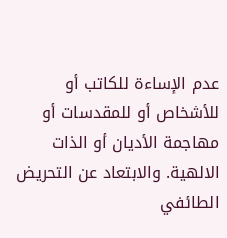عدم الإساءة للكاتب أو للأشخاص أو للمقدسات أو مهاجمة الأديان أو الذات الالهية. والابتعاد عن التحريض الطائفي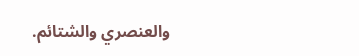والعنصري والشتائم.